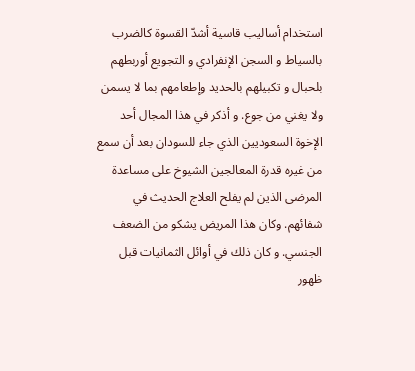استخدام أساليب قاسية أشدّ القسوة كالضرب بالسياط و السجن الإنفرادي و التجويع أوربطهم بلحبال و تكبيلهم بالحديد وإطعامهم بما لا يسمن ولا يغني من جوع. و أذكر في هذا المجال أحد الإخوة السعوديين الذي جاء للسودان بعد أن سمع من غيره قدرة المعالجين الشيوخ على مساعدة المرضى الذين لم يفلح العلاج الحديث في شفائهم. وكان هذا المريض يشكو من الضعف الجنسي. و كان ذلك في أوائل الثمانيات قبل ظهور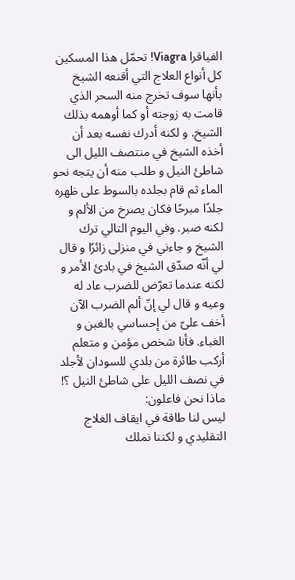الفياقرا Viagra! تحمّل هذا المسكين كل أنواع العلاج التي أقنعه الشيخ بأنها سوف تخرج منه السحر الذي قامت به زوجته أو كما أوهمه بذلك الشيخ. و لكنه أدرك نفسه بعد أن أخذه الشيخ في منتصف الليل الى شاطئ النيل و طلب منه أن يتجه نحو الماء ثم قام بجلده بالسوط على ظهره جلدًا مبرحًا فكان يصرخ من الألم و لكنه صبر. وفي اليوم التالي ترك الشيخ و جاءني في منزلى زائرًا و قال لي أنّه صدّق الشيخ في بادئ الأمر و لكنه عندما تعرّض للضرب عاد له وعيه و قال لي إنّ ألم الضرب الآن أخف علىّ من إحساسي بالغبن و الغباء. فأنا شخص مؤمن و متعلم أركب طائرة من بلدي للسودان لأجلد في نصف الليل على شاطئ النيل ؟!
ماذا نحن فاعلون:
ليس لنا طاقة في ايقاف الغلاج التقليدي و لكننا نملك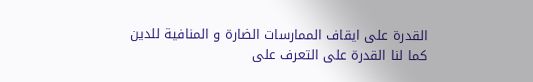القدرة على ايقاف الممارسات الضارة و المنافية للدين كما لنا القدرة على التعرف على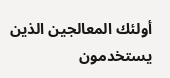أولئك المعالجين الذين يستخدمون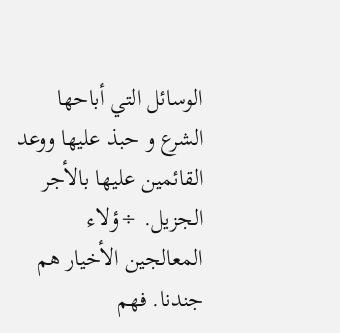الوسائل التي أباحها الشرع و حبذ عليها ووعد القائمين عليها بالأجر الجزيل. ÷ؤلاء المعالجين الأخيار هم جندنا. فهم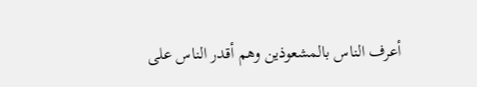أعرف الناس بالمشعوذين وهم أقدر الناس على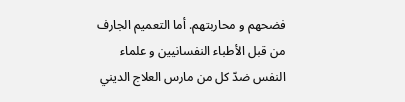فضحهم و محاربتهم. أما التعميم الجارف من قبل الأطباء النفسانيين و علماء النفس ضدّ كل من مارس العلاج الديني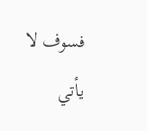فسوف لا يأتي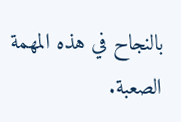بالنجاح في هذه المهمة الصعبة.